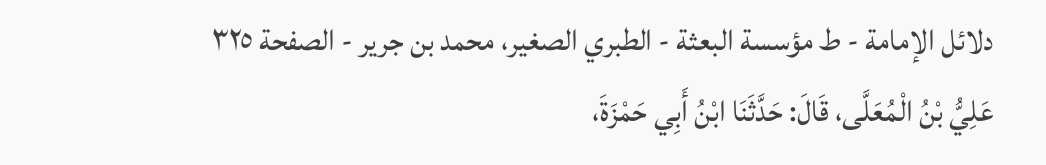دلائل الإمامة - ط مؤسسة البعثة - الطبري الصغير، محمد بن جرير - الصفحة ٣٢٥
عَلِيُّ بْنُ الْمُعَلَّى، قَالَ: حَدَّثَنَا ابْنُ أَبِي حَمْزَةَ،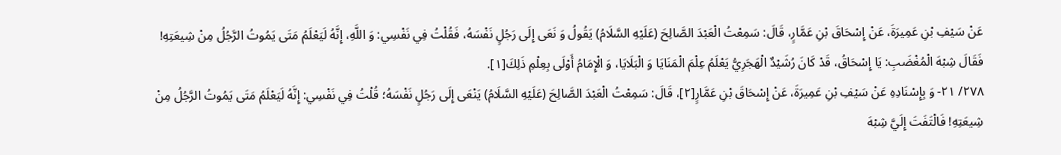عَنْ سَيْفِ بْنِ عَمِيرَةَ، عَنْ إِسْحَاقَ بْنِ عَمَّارٍ، قَالَ: سَمِعْتُ الْعَبْدَ الصَّالِحَ (عَلَيْهِ السَّلَامُ) يَقُولُ وَ نَعَى إِلَى رَجُلٍ نَفْسَهُ، فَقُلْتُ فِي نَفْسِي: وَ اللَّهِ، إِنَّهُ لَيَعْلَمُ مَتَى يَمُوتُ الرَّجُلُ مِنْ شِيعَتِهِ! فَقَالَ شِبْهَ الْمُغْضَبِ: يَا إِسْحَاقُ، قَدْ كَانَ رُشَيْدٌ الْهَجَرِيُّ يَعْلَمُ عِلْمَ الْمَنَايَا وَ الْبَلَايَا، وَ الْإِمَامُ أَوْلَى بِعِلْمِ ذَلِكَ[١].
٢٧٨/ ٢١- وَ بِإِسْنَادِهِ عَنْ سَيْفِ بْنِ عَمِيرَةَ، عَنْ إِسْحَاقَ بْنِ عَمَّارٍ[٢]، قَالَ: سَمِعْتُ الْعَبْدَ الصَّالِحَ (عَلَيْهِ السَّلَامُ) يَنْعَى إِلَى رَجُلٍ نَفْسَهُ؛ قُلْتُ فِي نَفْسِي: إِنَّهُ لَيَعْلَمُ مَتَى يَمُوتُ الرَّجُلُ مِنْ شِيعَتِهِ! فَالْتَفَتَ إِلَيَّ شِبْهَ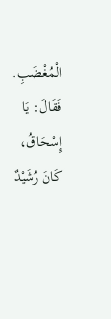الْمُغْضَبِ. فَقَالَ: يَا إِسْحَاقُ، كَانَ رُشَيْدٌ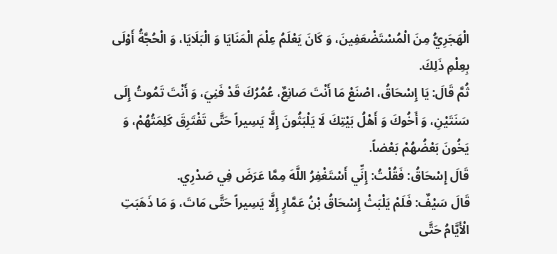الْهَجَرِيُّ مِنَ الْمُسْتَضْعَفِينَ، وَ كَانَ يَعْلَمُ عِلْمَ الْمَنَايَا وَ الْبَلَايَا، وَ الْحُجَّةُ أَوْلَى بِعِلْمِ ذَلِكَ.
ثُمَّ قَالَ: يَا إِسْحَاقُ، اصْنَعْ مَا أَنْتَ صَانِعٌ، عُمُرُكَ قَدْ فَنِيَ، وَ أَنْتَ تَمُوتُ إِلَى سَنَتَيْنِ، وَ أَخُوكَ وَ أَهْلُ بَيْتِكَ لَا يَلْبَثُونَ إِلَّا يَسِيراً حَتَّى تَفْتَرِقَ كَلِمَتُهُمْ، وَ يَخُونَ بَعْضُهُمْ بَعْضاً.
قَالَ إِسْحَاقُ: فَقُلْتُ: إِنِّي أَسْتَغْفِرُ اللَّهَ مِمَّا عَرَضَ فِي صَدْرِي.
قَالَ سَيْفٌ: فَلَمْ يَلْبَثْ إِسْحَاقُ بْنُ عَمَّارٍ إِلَّا يَسِيراً حَتَّى مَاتَ، وَ مَا ذَهَبَتِ الْأَيَّامُ حَتَّى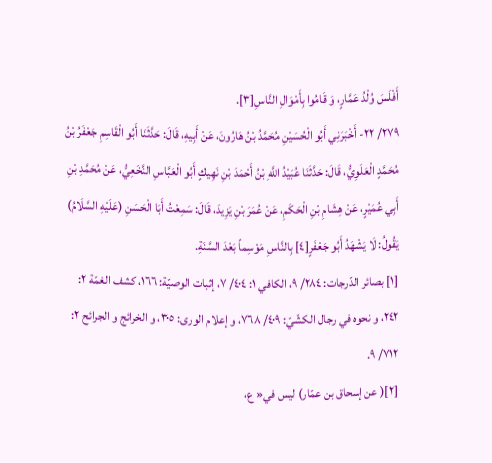أَفْلَسَ وُلْدُ عَمَّارٍ، وَ قَامُوا بِأَمْوَالِ النَّاسِ[٣].
٢٧٩/ ٢٢- أَخْبَرَنِي أَبُو الْحُسَيْنِ مُحَمَّدُ بْنُ هَارُونَ، عَنْ أَبِيهِ، قَالَ: حَدَّثَنَا أَبُو الْقَاسِمِ جَعْفَرُ بْنُ مُحَمَّدٍ الْعَلَوِيُّ، قَالَ: حَدَّثَنَا عُبَيْدُ اللَّهِ بْنُ أَحْمَدَ بْنِ نَهِيكٍ أَبُو الْعَبَّاسِ النَّخَعِيُّ، عَنْ مُحَمَّدِ بْنِ أَبِي عُمَيْرٍ، عَنْ هِشَامِ بْنِ الْحَكَمِ، عَنْ عُمَرَ بْنِ يَزِيدَ، قَالَ: سَمِعْتُ أَبَا الْحَسَنِ (عَلَيْهِ السَّلَامُ) يَقُولُ: لَا يَشْهَدُ أَبُو جَعْفَرٍ[٤] بِالنَّاسِ مَوْسِماً بَعْدَ السَّنَةِ.
[١] بصائر الدّرجات: ٢٨٤/ ٩، الكافي ١: ٤٠٤/ ٧، إثبات الوصيّة: ١٦٦، كشف الغمّة ٢: ٢٤٢، و نحوه في رجال الكشّيّ: ٤٠٩/ ٧٦٨، و إعلام الورى: ٣٠٥، و الخرائج و الجرائح ٢: ٧١٢/ ٩.
[٢]( عن إسحاق بن عمّار) ليس في« ع،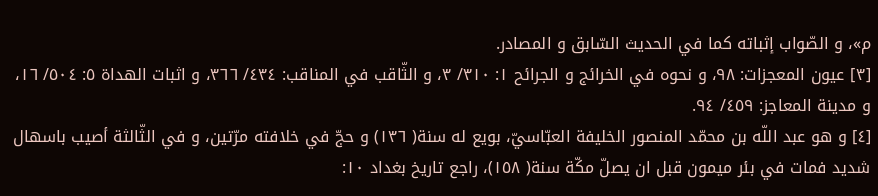م»، و الصّواب إثباته كما في الحديث السّابق و المصادر.
[٣] عيون المعجزات: ٩٨، و نحوه في الخرائج و الجرائح ١: ٣١٠/ ٣، و الثّاقب في المناقب: ٤٣٤/ ٣٦٦، و اثبات الهداة ٥: ٥٠٤/ ١٦، و مدينة المعاجز: ٤٥٩/ ٩٤.
[٤] و هو عبد اللّه بن محمّد المنصور الخليفة العبّاسيّ، بويع له سنة( ١٣٦) و حجّ في خلافته مرّتين، و في الثّالثة أصيب باسهال شديد فمات في بئر ميمون قبل ان يصلّ مكّة سنة( ١٥٨)، راجع تاريخ بغداد ١٠: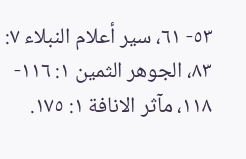٥٣- ٦١، سير أعلام النبلاء ٧: ٨٣، الجوهر الثمين ١: ١١٦- ١١٨، مآثر الانافة ١: ١٧٥.